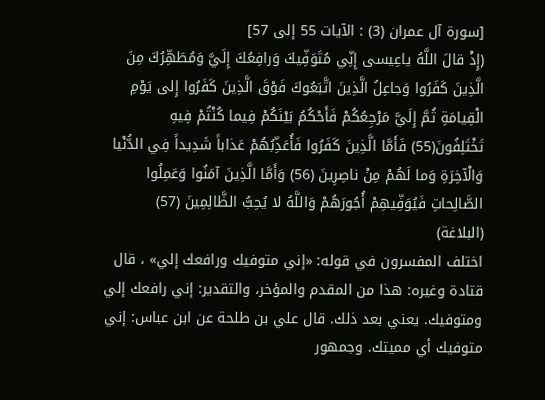[سورة آل عمران (3) : الآيات 55 إلى 57]
(إِذْ قالَ اللَّهُ ياعِيسى إِنِّي مُتَوَفِّيكَ وَرافِعُكَ إِلَيَّ وَمُطَهِّرُكَ مِنَ الَّذِينَ كَفَرُوا وَجاعِلُ الَّذِينَ اتَّبَعُوكَ فَوْقَ الَّذِينَ كَفَرُوا إِلى يَوْمِ الْقِيامَةِ ثُمَّ إِلَيَّ مَرْجِعُكُمْ فَأَحْكُمُ بَيْنَكُمْ فِيما كُنْتُمْ فِيهِ تَخْتَلِفُونَ(55) فَأَمَّا الَّذِينَ كَفَرُوا فَأُعَذِّبُهُمْ عَذاباً شَدِيداً فِي الدُّنْيا وَالْآخِرَةِ وَما لَهُمْ مِنْ ناصِرِينَ (56) وَأَمَّا الَّذِينَ آمَنُوا وَعَمِلُوا الصَّالِحاتِ فَيُوَفِّيهِمْ أُجُورَهُمْ وَاللَّهُ لا يُحِبُّ الظَّالِمِينَ (57)
(البلاغة)
اختلف المفسرون في قوله: «إني متوفيك ورافعك إلي» ، قال قتادة وغيره: هذا من المقدم والمؤخر، والتقدير: إني رافعك إلي ومتوفيك. يعني بعد ذلك. قال علي بن طلحة عن ابن عباس: إني متوفيك أي مميتك. وجمهور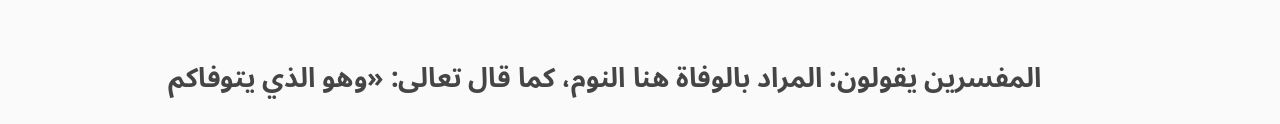المفسرين يقولون: المراد بالوفاة هنا النوم، كما قال تعالى: «وهو الذي يتوفاكم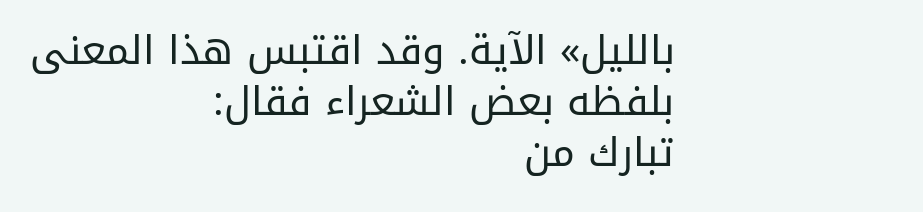بالليل» الآية. وقد اقتبس هذا المعنى بلفظه بعض الشعراء فقال:
تبارك من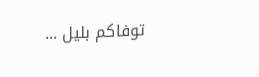توفاكم بليل ...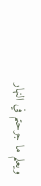ويعلم ما جرحتم في النهار